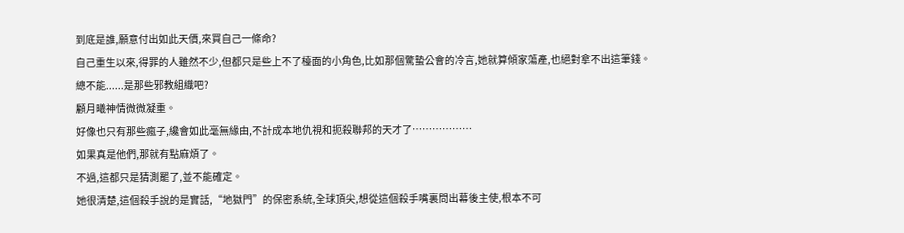到底是誰,願意付出如此天價,來買自己一條命?
自己重生以來,得罪的人雖然不少,但都只是些上不了檯面的小角色,比如那個驚蟄公會的冷言,她就算傾家蕩產,也絕對拿不出這筆錢。
總不能......是那些邪教組織吧?
顧月曦神情微微凝重。
好像也只有那些瘋子,纔會如此毫無緣由,不計成本地仇視和扼殺聯邦的天才了………………
如果真是他們,那就有點麻煩了。
不過,這都只是猜測罷了,並不能確定。
她很清楚,這個殺手說的是實話,“地獄門”的保密系統,全球頂尖,想從這個殺手嘴裏問出幕後主使,根本不可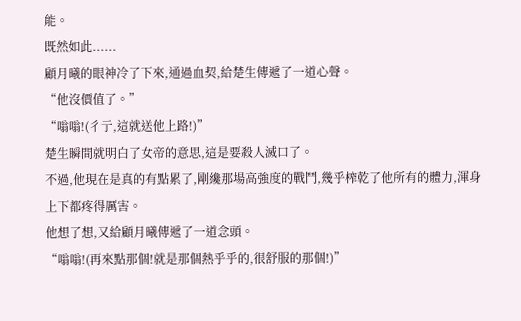能。
既然如此......
顧月曦的眼神冷了下來,通過血契,給楚生傳遞了一道心聲。
“他沒價值了。”
“嗡嗡!(彳亍,這就送他上路!)”
楚生瞬間就明白了女帝的意思,這是要殺人滅口了。
不過,他現在是真的有點累了,剛纔那場高強度的戰鬥,幾乎榨乾了他所有的體力,渾身上下都疼得厲害。
他想了想,又給顧月曦傳遞了一道念頭。
“嗡嗡!(再來點那個!就是那個熱乎乎的,很舒服的那個!)”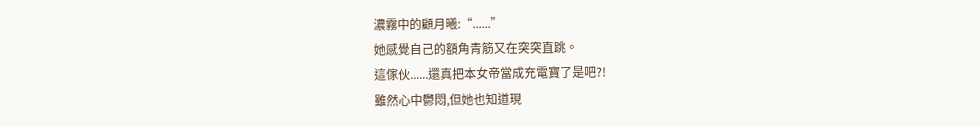濃霧中的顧月曦:“......”
她感覺自己的額角青筋又在突突直跳。
這傢伙......還真把本女帝當成充電寶了是吧?!
雖然心中鬱悶,但她也知道現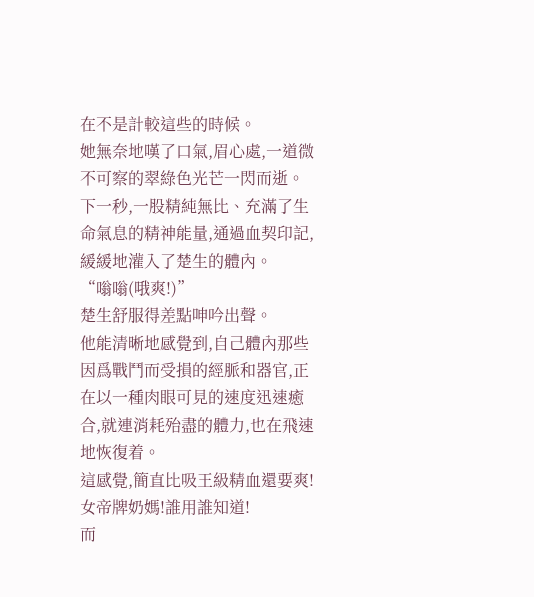在不是計較這些的時候。
她無奈地嘆了口氣,眉心處,一道微不可察的翠綠色光芒一閃而逝。
下一秒,一股精純無比、充滿了生命氣息的精神能量,通過血契印記,緩緩地灌入了楚生的體內。
“嗡嗡(哦爽!)”
楚生舒服得差點呻吟出聲。
他能清晰地感覺到,自己體內那些因爲戰鬥而受損的經脈和器官,正在以一種肉眼可見的速度迅速癒合,就連消耗殆盡的體力,也在飛速地恢復着。
這感覺,簡直比吸王級精血還要爽!
女帝牌奶媽!誰用誰知道!
而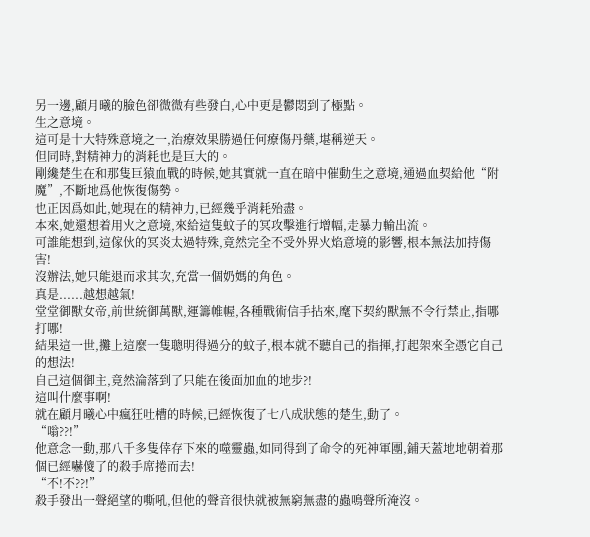另一邊,顧月曦的臉色卻微微有些發白,心中更是鬱悶到了極點。
生之意境。
這可是十大特殊意境之一,治療效果勝過任何療傷丹藥,堪稱逆天。
但同時,對精神力的消耗也是巨大的。
剛纔楚生在和那隻巨猿血戰的時候,她其實就一直在暗中催動生之意境,通過血契給他“附魔”,不斷地爲他恢復傷勢。
也正因爲如此,她現在的精神力,已經幾乎消耗殆盡。
本來,她還想着用火之意境,來給這隻蚊子的冥攻擊進行增幅,走暴力輸出流。
可誰能想到,這傢伙的冥炎太過特殊,竟然完全不受外界火焰意境的影響,根本無法加持傷害!
沒辦法,她只能退而求其次,充當一個奶媽的角色。
真是......越想越氣!
堂堂御獸女帝,前世統御萬獸,運籌帷幄,各種戰術信手拈來,麾下契約獸無不令行禁止,指哪打哪!
結果這一世,攤上這麼一隻聰明得過分的蚊子,根本就不聽自己的指揮,打起架來全憑它自己的想法!
自己這個御主,竟然淪落到了只能在後面加血的地步?!
這叫什麼事啊!
就在顧月曦心中瘋狂吐槽的時候,已經恢復了七八成狀態的楚生,動了。
“嗡??!”
他意念一動,那八千多隻倖存下來的噬靈蟲,如同得到了命令的死神軍團,鋪天蓋地地朝着那個已經嚇傻了的殺手席捲而去!
“不!不??!”
殺手發出一聲絕望的嘶吼,但他的聲音很快就被無窮無盡的蟲鳴聲所淹沒。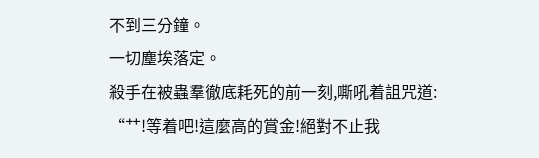不到三分鐘。
一切塵埃落定。
殺手在被蟲羣徹底耗死的前一刻,嘶吼着詛咒道:
“艹!等着吧!這麼高的賞金!絕對不止我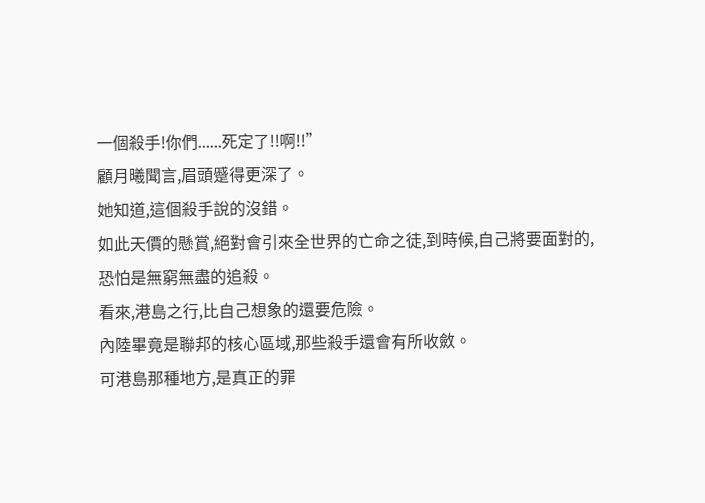一個殺手!你們......死定了!!啊!!”
顧月曦聞言,眉頭蹙得更深了。
她知道,這個殺手說的沒錯。
如此天價的懸賞,絕對會引來全世界的亡命之徒,到時候,自己將要面對的,恐怕是無窮無盡的追殺。
看來,港島之行,比自己想象的還要危險。
內陸畢竟是聯邦的核心區域,那些殺手還會有所收斂。
可港島那種地方,是真正的罪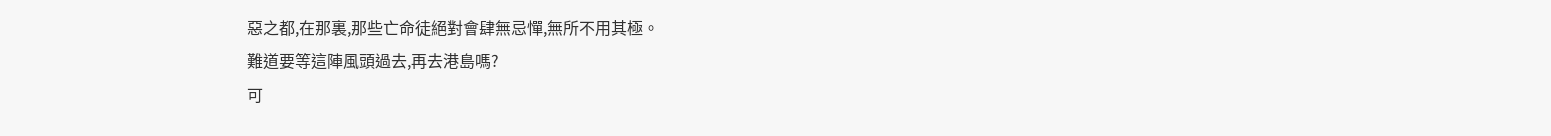惡之都,在那裏,那些亡命徒絕對會肆無忌憚,無所不用其極。
難道要等這陣風頭過去,再去港島嗎?
可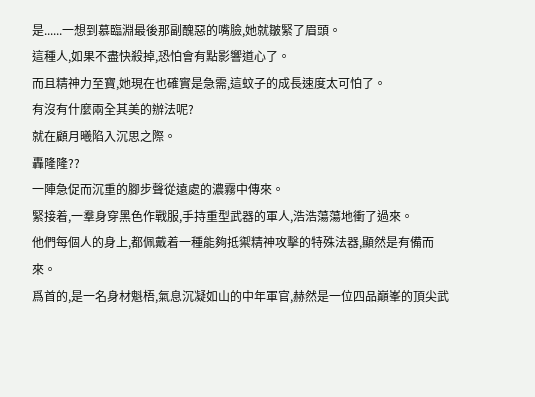是......一想到慕臨淵最後那副醜惡的嘴臉,她就皺緊了眉頭。
這種人,如果不盡快殺掉,恐怕會有點影響道心了。
而且精神力至寶,她現在也確實是急需,這蚊子的成長速度太可怕了。
有沒有什麼兩全其美的辦法呢?
就在顧月曦陷入沉思之際。
轟隆隆??
一陣急促而沉重的腳步聲從遠處的濃霧中傳來。
緊接着,一羣身穿黑色作戰服,手持重型武器的軍人,浩浩蕩蕩地衝了過來。
他們每個人的身上,都佩戴着一種能夠抵禦精神攻擊的特殊法器,顯然是有備而來。
爲首的,是一名身材魁梧,氣息沉凝如山的中年軍官,赫然是一位四品巔峯的頂尖武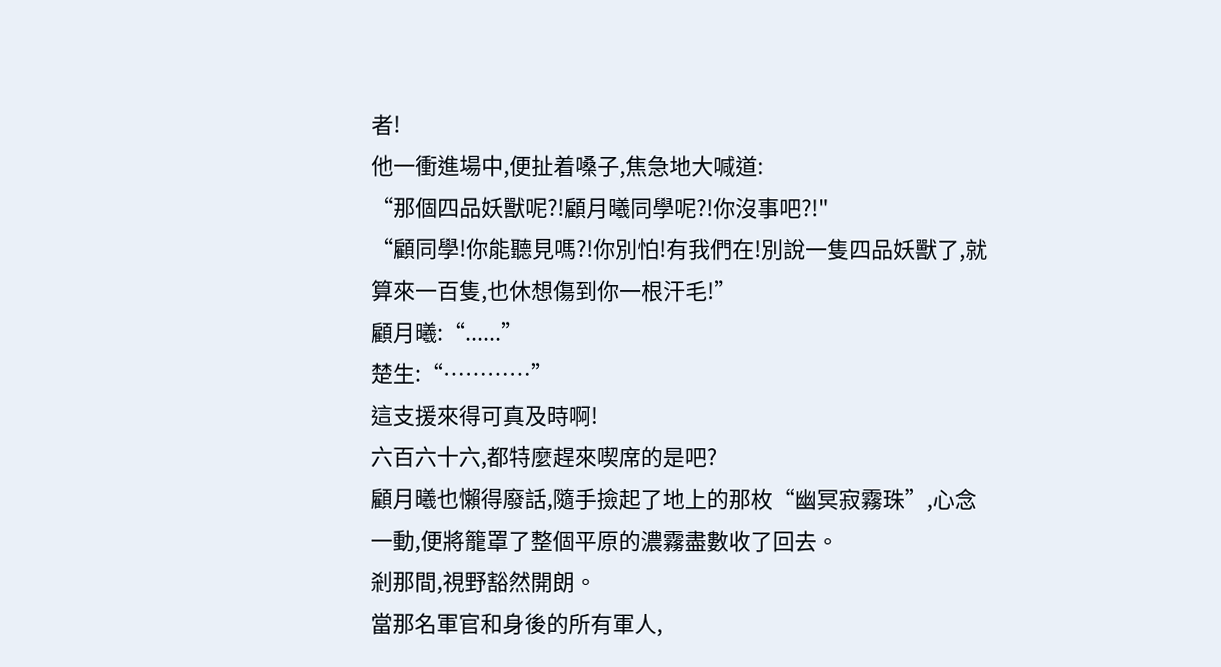者!
他一衝進場中,便扯着嗓子,焦急地大喊道:
“那個四品妖獸呢?!顧月曦同學呢?!你沒事吧?!"
“顧同學!你能聽見嗎?!你別怕!有我們在!別說一隻四品妖獸了,就算來一百隻,也休想傷到你一根汗毛!”
顧月曦:“......”
楚生:“…………”
這支援來得可真及時啊!
六百六十六,都特麼趕來喫席的是吧?
顧月曦也懶得廢話,隨手撿起了地上的那枚“幽冥寂霧珠”,心念一動,便將籠罩了整個平原的濃霧盡數收了回去。
剎那間,視野豁然開朗。
當那名軍官和身後的所有軍人,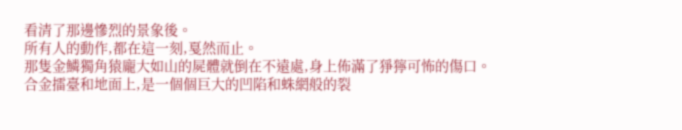看清了那邊慘烈的景象後。
所有人的動作,都在這一刻,戛然而止。
那隻金鱗獨角猿龐大如山的屍體就倒在不遠處,身上佈滿了猙獰可怖的傷口。
合金擂臺和地面上,是一個個巨大的凹陷和蛛網般的裂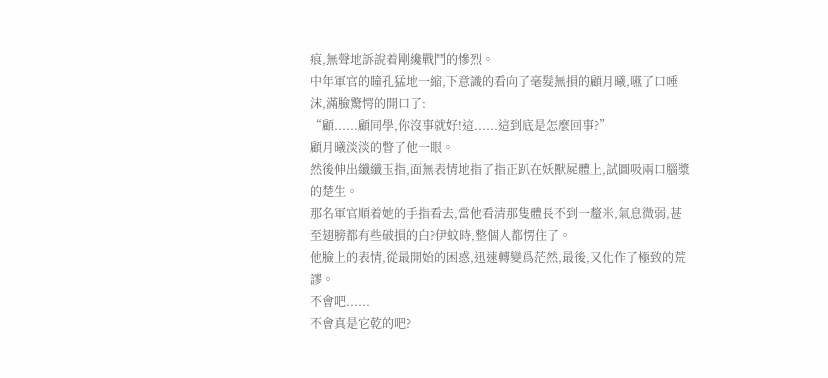痕,無聲地訴說着剛纔戰鬥的慘烈。
中年軍官的瞳孔猛地一縮,下意識的看向了毫髮無損的顧月曦,嚥了口唾沫,滿臉驚愕的開口了:
“顧......顧同學,你沒事就好!這......這到底是怎麼回事?”
顧月曦淡淡的瞥了他一眼。
然後伸出纖纖玉指,面無表情地指了指正趴在妖獸屍體上,試圖吸兩口腦漿的楚生。
那名軍官順着她的手指看去,當他看清那隻體長不到一釐米,氣息微弱,甚至翅膀都有些破損的白?伊蚊時,整個人都愣住了。
他臉上的表情,從最開始的困惑,迅速轉變爲茫然,最後,又化作了極致的荒謬。
不會吧......
不會真是它乾的吧?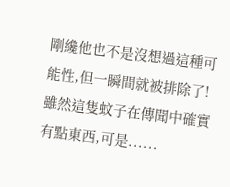剛纔他也不是沒想過這種可能性,但一瞬間就被排除了!
雖然這隻蚊子在傳聞中確實有點東西,可是......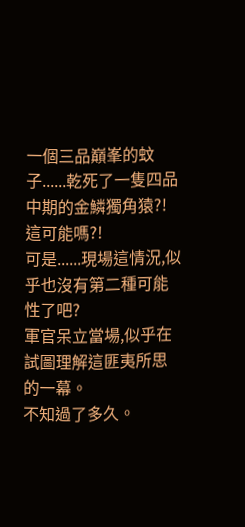一個三品巔峯的蚊子......乾死了一隻四品中期的金鱗獨角猿?!
這可能嗎?!
可是......現場這情況,似乎也沒有第二種可能性了吧?
軍官呆立當場,似乎在試圖理解這匪夷所思的一幕。
不知過了多久。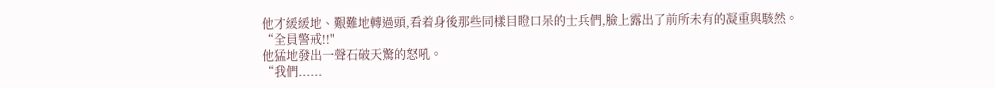他才緩緩地、艱難地轉過頭,看着身後那些同樣目瞪口呆的士兵們,臉上露出了前所未有的凝重與駭然。
“全員警戒!!"
他猛地發出一聲石破天驚的怒吼。
“我們......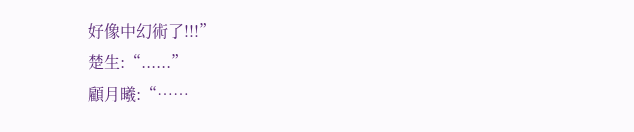好像中幻術了!!!”
楚生:“......”
顧月曦:“……